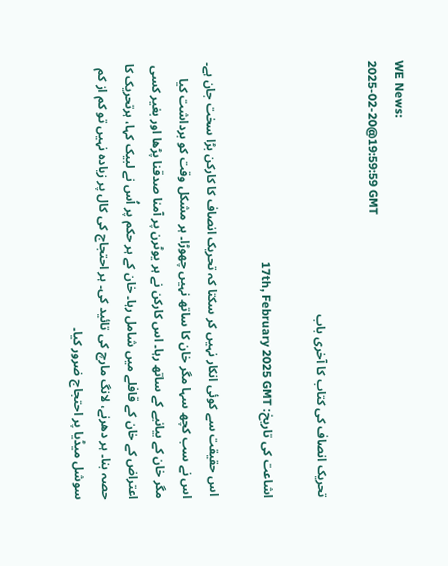WE News:
2025-02-20@19:59:59 GMT

تحریک انصاف کی کتاب کا آخری باب

اشاعت کی تاریخ: 17th, February 2025 GMT

 اس حقیقت سے کوئی انکار نہیں کر سکتا کہ تحریک انصاف کا کارکن بڑا سخت جان ہے۔ اس نے سب کچھ سہا مگر خان کا ساتھ نہیں چھوڑا۔ ہر مشکل وقت کو برداشت کیا مگر خان کے بیانیے کے ساتھ رہا۔ اس کارکن نے ہر یوٹرن پر آمنا صدقنا پڑھا اور بغیر کسی اعتراض کے خان کے قافلے میں شامل رہا۔ خان کے ہر حکم پر اُس نے لبیک کہا، ہرتحریک کا حصہ بنا۔ ہر دھرنے، لانگ مارچ کی تائید کی۔ ہر احتجاج کی کال پر زیادہ نہیں تو کم از کم سوشل میڈیا پر احتجاج ضرور کیا۔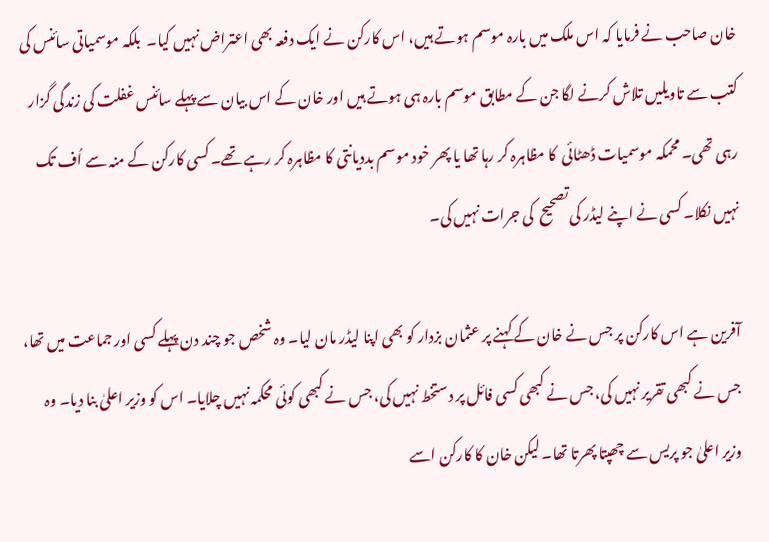خان صاحب نے فرمایا کہ اس ملک میں بارہ موسم ہوتے ہیں، اس کارکن نے ایک دفعہ بھی اعتراض نہیں کیا۔  بلکہ موسمیاتی سائنس کی  کتب سے تاویلیں تلاش کرنے لگا جن کے مطابق موسم بارہ ہی ہوتے ہیں اور خان کے اس بیان سے پہلے سائنس غفلت کی زندگی گزار رہی تھی۔ محمکہ موسمیات ڈھٹائی  کا مظاہرہ کر رہا تھا یا پھر خود موسم بددیانتی کا مظاہرہ کر رہے تھے۔ کسی کارکن کے منہ سے اُف تک نہیں نکلا۔ کسی نے اپنے لیڈر کی تصحیح  کی جرات نہیں کی۔

آفرین ہے اس کارکن پر جس نے خان کے کہنے پر عثمان بزدار کو بھی اپنا لیڈر مان لیا۔ وہ شخص جو چند دن پہلے کسی اور جماعت میں تھا، جس نے کبھی تقریر نہیں کی، جس نے کبھی کسی فائل پر دستخط نہیں کی، جس نے کبھی کوئی محکمہ نہیں چلایا۔ اس کو وزیر اعلیٰ بنا دیا۔ وہ وزیر اعلیٰ جو پریس سے چھپتا پھرتا تھا۔ لیکن خان کا کارکن اسے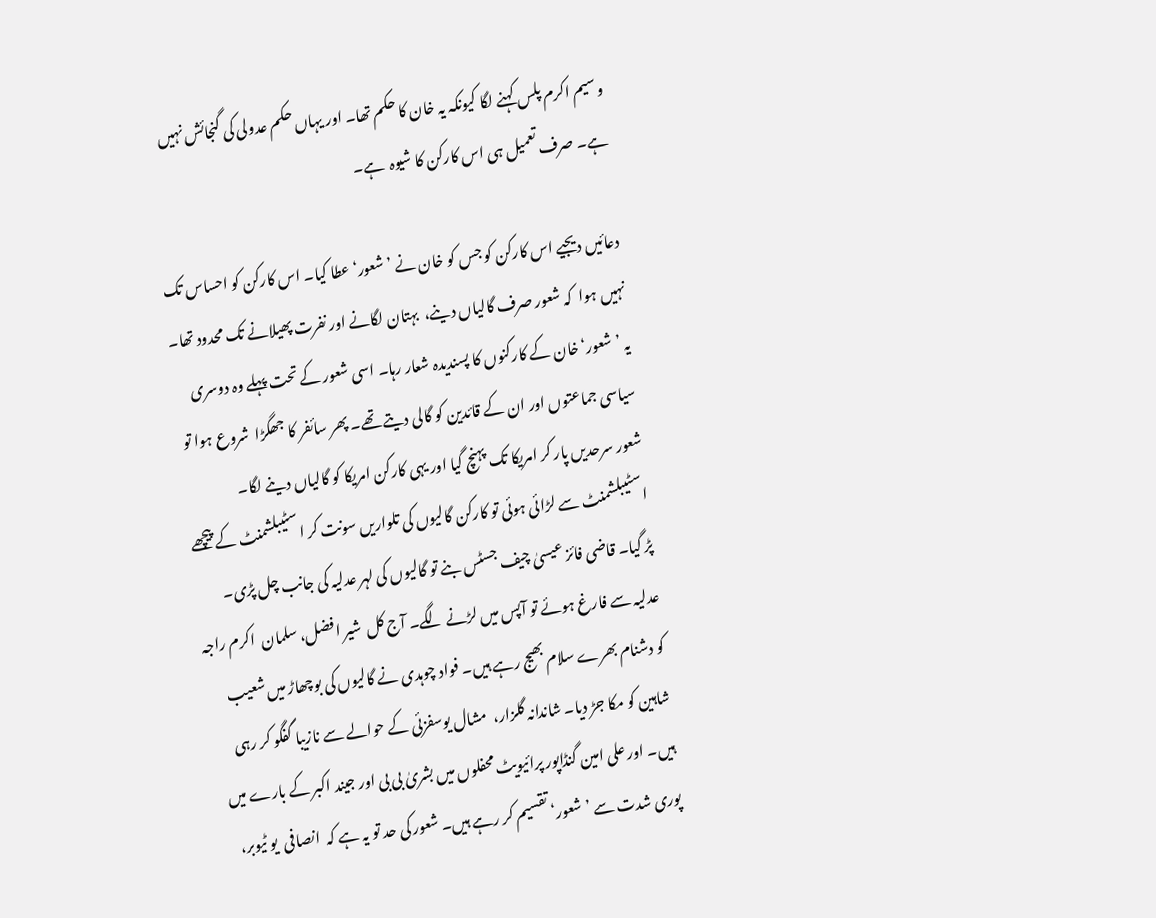وسیم اکرم پلس کہنے لگا کیونکہ یہ خان کا حکم تھا۔ اور یہاں حکم عدولی کی گنجائش نہیں ہے۔ صرف تعمیل ہی اس کارکن کا شیوہ  ہے۔

دعائیں دیجیے اس کارکن کو جس کو خان نے ’شعور‘ عطا کیا۔ اس کارکن کو احساس تک نہیں ہوا  کہ شعور صرف گالیاں دینے،  بہتان لگانے اور نفرت پھیلانے تک محدود تھا۔ یہ ’شعور‘ خان کے کارکنوں کا پسندیدہ شعار رہا۔ اسی شعور کے تحت پہلے وہ دوسری سیاسی جماعتوں اور ان کے قائدین کو گالی دیتے تھے۔ پھر سائفر کا جھگڑا  شروع ہوا تو شعور سرحدیں پار کر امریکا تک پہنچ گیا اور یہی کارکن امریکا کو گالیاں دینے لگا۔ اسٹیبلشمنٹ سے لڑائی ہوئی تو کارکن گالیوں کی تلواریں سونت کر اسٹیبلشمنٹ کے پیچھے پڑ گیا۔ قاضی فائز عیسیٰ چیف جسٹس بنے تو گالیوں کی لہر عدلیہ کی جانب چل پڑی۔ عدلیہ سے فارغ ہوئے تو آپس میں لڑنے لگے۔ آج کل  شیر افضل، سلمان  اکرم راجہ کو دشنام بھرے سلام بھیج رہے ہیں۔ فواد چوہدی نے گالیوں کی بوچھاڑ میں شعیب شاہین کو مکا جڑ دیا۔ شاندانہ گلزار،  مشال یوسفزئی کے حوالے سے نازیبا گفگو کر رہی ہیں۔ اور علی امین گنڈاپور پرائیویٹ محفلوں میں بشریٰ بی بی اور جیند اکبر کے بارے میں پوری شدت سے ’شعور‘ تقسیم کر رہے ہیں۔ شعور کی حد تو یہ ہے کہ  انصافی  یو ٹیوبر،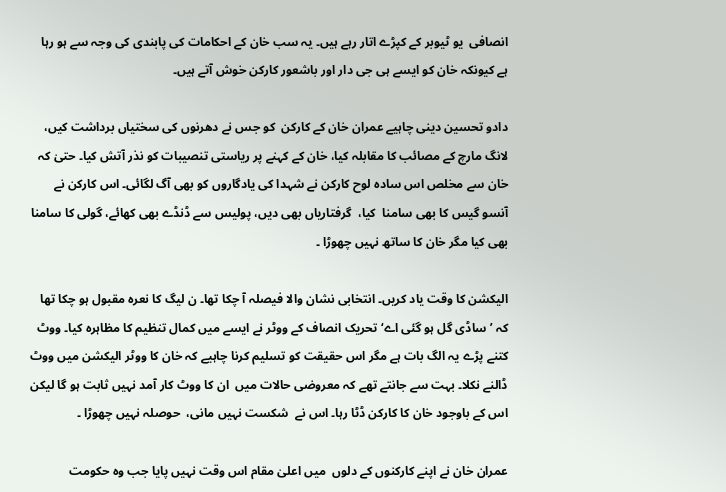انصافی  یو ٹیوبر کے کپڑے اتار رہے ہیں۔ یہ سب خان کے احکامات کی پابندی کی وجہ سے ہو رہا ہے کیونکہ خان کو ایسے ہی جی دار اور باشعور کارکن خوش آتے ہیں۔

دادو تحسین دینی چاہیے عمران خان کے کارکن  کو جس نے دھرنوں کی سختیاں برداشت کیں، لانگ مارچ کے مصائب کا مقابلہ کیا، خان کے کہنے پر ریاستی تنصیبات کو نذر آتش کیا۔ حتیٰ کہ خان سے مخلص اس سادہ لوح کارکن نے شہدا کی یادگاروں کو بھی آگ لگائی۔ اس کارکن نے آنسو گیس کا بھی سامنا  کیا،  گرفتاریاں بھی دیں، پولیس سے ڈنڈے بھی کھائے، گولی کا سامنا بھی کیا مگر خان کا ساتھ نہیں چھوڑا ۔

الیکشن کا وقت یاد کریں۔ انتخابی نشان والا فیصلہ آ چکا تھا۔ ن لیگ کا نعرہ مقبول ہو چکا تھا کہ ’ساڈی گل ہو گئی اے‘ تحریک انصاف کے ووٹر نے ایسے میں کمال تنظیم کا مظاہرہ کیا۔ ووٹ کتنے پڑے یہ الگ بات ہے مگر اس حقیقت کو تسلیم کرنا چاہیے کہ خان کا ووٹر الیکشن میں ووٹ ڈالنے نکلا۔ بہت سے جانتے تھے کہ معروضی حالات میں  ان کا ووٹ کار آمد نہیں ثابت ہو گا لیکن اس کے باوجود خان کا کارکن ڈٹا رہا۔ اس نے  شکست نہیں مانی،  حوصلہ نہیں چھوڑا ۔

عمران خان نے اپنے کارکنوں کے دلوں  میں اعلیٰ مقام اس وقت نہیں پایا جب وہ حکومت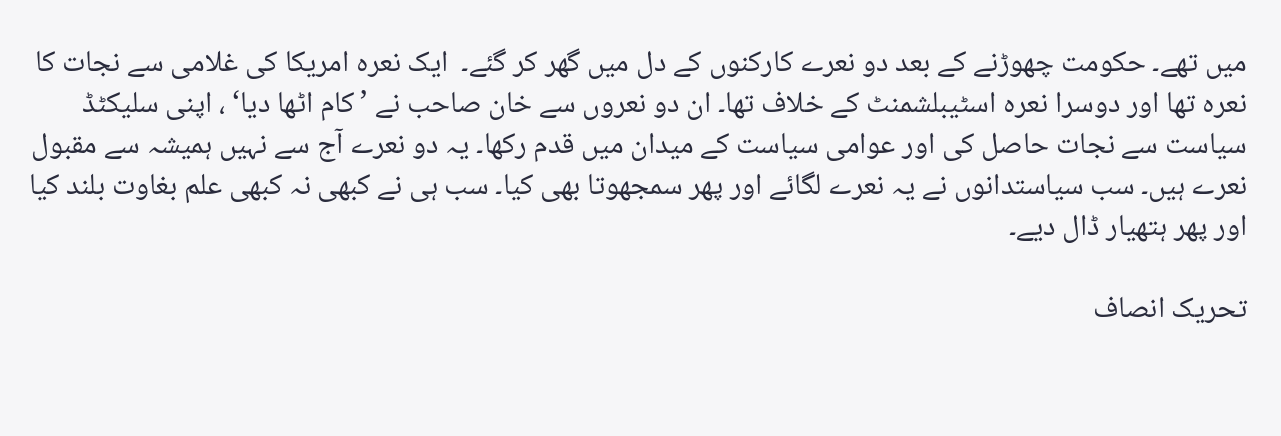میں تھے۔ حکومت چھوڑنے کے بعد دو نعرے کارکنوں کے دل میں گھر کر گئے۔  ایک نعرہ امریکا کی غلامی سے نجات کا نعرہ تھا اور دوسرا نعرہ اسٹیبلشمنٹ کے خلاف تھا۔ ان دو نعروں سے خان صاحب نے ’کام اٹھا دیا‘ ، اپنی سلیکٹڈ سیاست سے نجات حاصل کی اور عوامی سیاست کے میدان میں قدم رکھا۔ یہ دو نعرے آج سے نہیں ہمیشہ سے مقبول نعرے ہیں۔ سب سیاستدانوں نے یہ نعرے لگائے اور پھر سمجھوتا بھی کیا۔ سب ہی نے کبھی نہ کبھی علم بغاوت بلند کیا اور پھر ہتھیار ڈال دیے۔

تحریک انصاف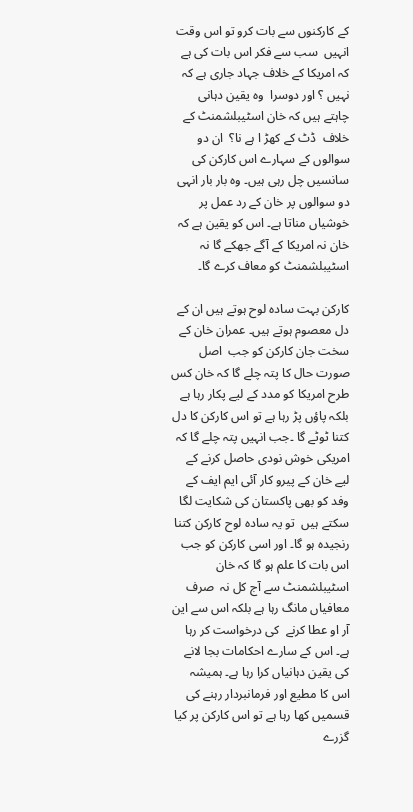کے کارکنوں سے بات کرو تو اس وقت انہیں  سب سے فکر اس بات کی ہے کہ امریکا کے خلاف جہاد جاری ہے کہ نہیں ؟ اور دوسرا  وہ یقین دہانی چاہتے ہیں کہ خان اسٹیبلشمنٹ کے خلاف  ڈٹ کے کھڑ ا ہے نا؟  ان دو سوالوں کے سہارے اس کارکن کی سانسیں چل رہی ہیں۔ وہ بار بار انہی دو سوالوں پر خان کے رد عمل پر خوشیاں مناتا ہے۔ اس کو یقین ہے کہ خان نہ امریکا کے آگے جھکے گا نہ اسٹیبلشمنٹ کو معاف کرے گا۔

کارکن بہت سادہ لوح ہوتے ہیں ان کے دل معصوم ہوتے ہیں۔ عمران خان کے سخت جان کارکن کو جب  اصل صورت حال کا پتہ چلے گا کہ خان کس طرح امریکا کو مدد کے لیے پکار رہا ہے بلکہ پاؤں پڑ رہا ہے تو اس کارکن کا دل کتنا ٹوٹے گا ۔جب انہیں پتہ چلے گا کہ امریکی خوش نودی حاصل کرنے کے لیے خان کے پیرو کار آئی ایم ایف کے وفد کو بھی پاکستان کی شکایت لگا سکتے ہیں  تو یہ سادہ لوح کارکن کتنا رنجیدہ ہو گا۔ اور اسی کارکن کو جب اس بات کا علم ہو گا کہ خان اسٹیبلشمنٹ سے آج کل نہ  صرف معافیاں مانگ رہا ہے بلکہ اس سے این آر او عطا کرنے  کی درخواست کر رہا ہے۔ اس کے سارے احکامات بجا لانے کی یقین دہانیاں کرا رہا ہے۔ ہمیشہ اس کا مطیع اور فرمانبردار رہنے کی قسمیں کھا رہا ہے تو اس کارکن پر کیا گزرے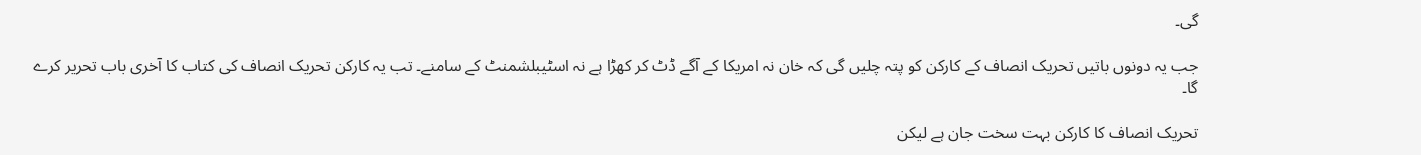گی۔

جب یہ دونوں باتیں تحریک انصاف کے کارکن کو پتہ چلیں گی کہ خان نہ امریکا کے آگے ڈٹ کر کھڑا ہے نہ اسٹیبلشمنٹ کے سامنے۔ تب یہ کارکن تحریک انصاف کی کتاب کا آخری باب تحریر کرے گا۔

تحریک انصاف کا کارکن بہت سخت جان ہے لیکن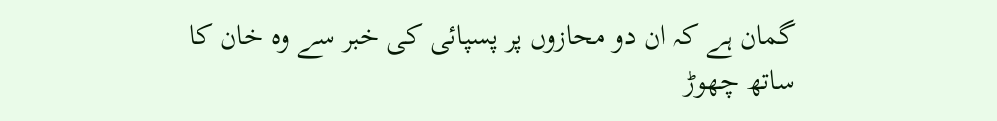گمان ہے کہ ان دو محازوں پر پسپائی کی خبر سے وہ خان کا ساتھ چھوڑ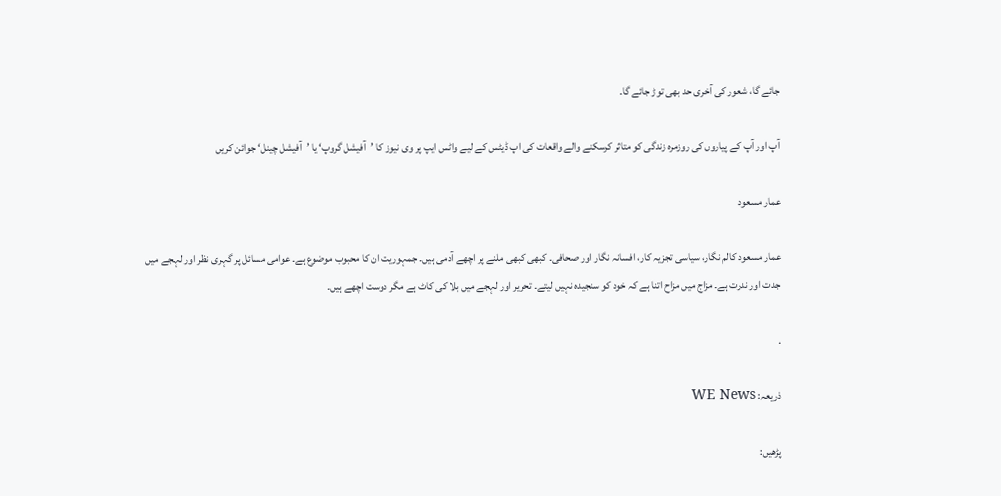جائے گا، شعور کی آخری حد بھی توڑ جائے گا۔

آپ اور آپ کے پیاروں کی روزمرہ زندگی کو متاثر کرسکنے والے واقعات کی اپ ڈیٹس کے لیے واٹس ایپ پر وی نیوز کا ’آفیشل گروپ‘ یا ’آفیشل چینل‘ جوائن کریں

عمار مسعود

عمار مسعود کالم نگار، سیاسی تجزیہ کار، افسانہ نگار اور صحافی۔ کبھی کبھی ملنے پر اچھے آدمی ہیں۔ جمہوریت ان کا محبوب موضوع ہے۔ عوامی مسائل پر گہری نظر اور لہجے میں جدت اور ندرت ہے۔ مزاج میں مزاح اتنا ہے کہ خود کو سنجیدہ نہیں لیتے۔ تحریر اور لہجے میں بلا کی کاٹ ہے مگر دوست اچھے ہیں۔

.

ذریعہ: WE News

پڑھیں: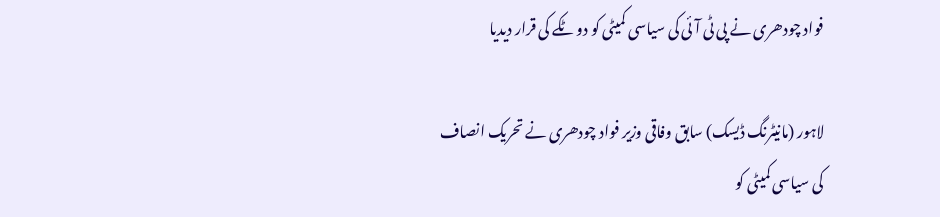فواد چودھری نے پی ٹی آئی کی سیاسی کمیٹی کو دو ٹکے کی قرار دیدیا

لاہور (مانیٹرنگ ڈیسک) سابق وفاقی وزیر فواد چودھری نے تحریک انصاف کی سیاسی کمیٹی کو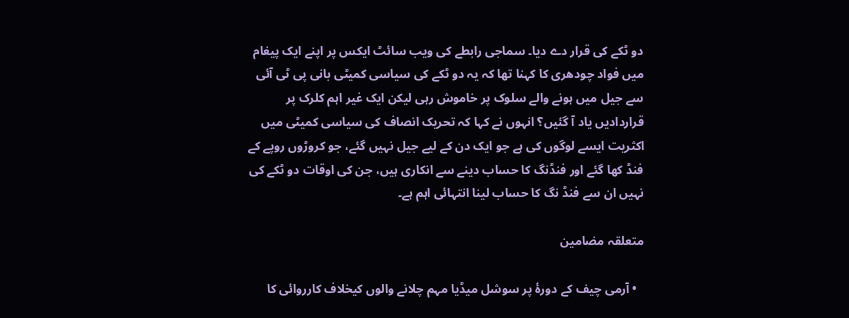دو ٹکے کی قرار دے دیا۔ سماجی رابطے کی ویب سائٹ ایکس پر اپنے ایک پیغام میں فواد چودھری کا کہنا تھا کہ یہ دو ٹکے کی سیاسی کمیٹی بانی پی ٹی آئی سے جیل میں ہونے والے سلوک پر خاموش رہی لیکن ایک غیر اہم کلرک پر قراردادیں یاد آ گئیں؟ انہوں نے کہا کہ تحریک انصاف کی سیاسی کمیٹی میں اکثریت ایسے لوگوں کی ہے جو ایک دن کے لیے جیل نہیں گئے، جو کروڑوں روپے کے فنڈ کھا گئے اور فنڈنگ کا حساب دینے سے انکاری ہیں، جن کی اوقات دو ٹکے کی نہیں ان سے فنڈ نگ کا حساب لینا انتہائی اہم ہے۔

متعلقہ مضامین

  • آرمی چیف کے دورۂ پر سوشل میڈیا مہم چلانے والوں کیخلاف کارروائی کا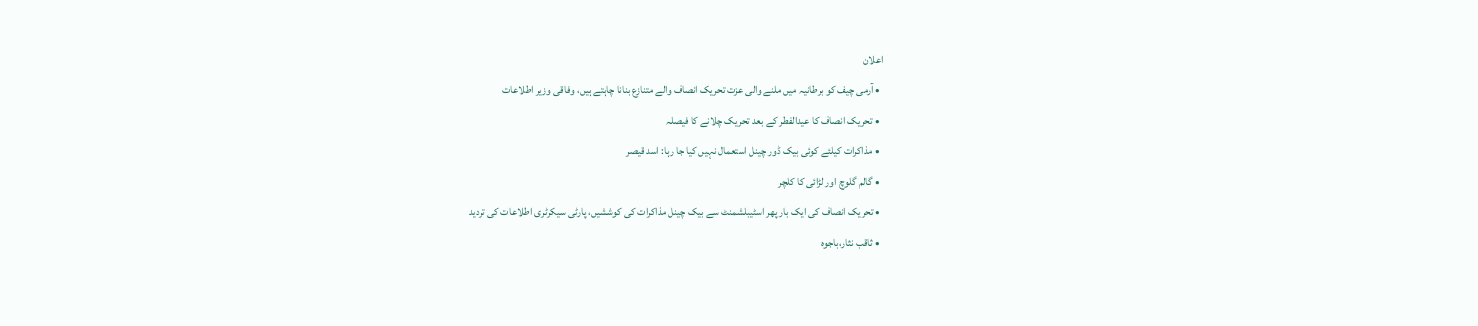اعلان
  • آرمی چیف کو برطانیہ میں ملنے والی عزت تحریک انصاف والے متنازع بنانا چاہتے ہیں، وفاقی وزیر اطلاعات
  • تحریک انصاف کا عیدالفطر کے بعد تحریک چلانے کا فیصلہ
  • مذاکرات کیلئے کوئی بیک ڈور چینل استعمال نہیں کیا جا رہا: اسد قیصر
  • گالم گلوچ اور لڑائی کا کلچر
  • تحریک انصاف کی ایک بار پھر اسٹیبلشمنٹ سے بیک چینل مذاکرات کی کوششیں، پارٹی سیکرٹری اطلاعات کی تردید
  • ثاقب نثار،باجوہ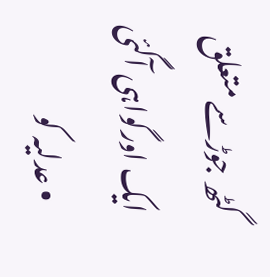گٹھ جوڑسے متعلق ایک اورگواہی آگئی
  • عدلیہ کو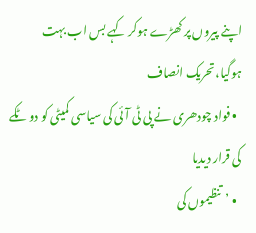اپنے پیروں پر کھڑے ہوکر کہے بس اب بہت ہوگیا،تحریک انصاف
  • فواد چودھری نے پی ٹی آئی کی سیاسی کمیٹی کو دو ٹکے کی قرار دیدیا
  • ’تنظیموں کی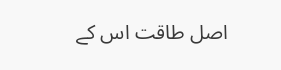اصل طاقت اس کے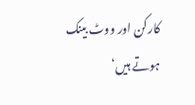کارکن اور ووٹ بینک ہوتے ہیں‘